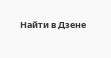Найти в Дзене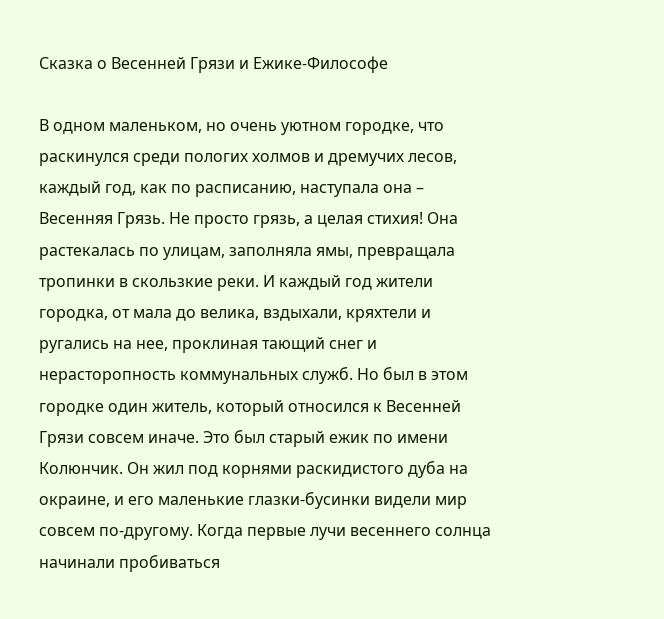Сказка о Весенней Грязи и Ежике-Философе

В одном маленьком, но очень уютном городке, что раскинулся среди пологих холмов и дремучих лесов, каждый год, как по расписанию, наступала она – Весенняя Грязь. Не просто грязь, а целая стихия! Она растекалась по улицам, заполняла ямы, превращала тропинки в скользкие реки. И каждый год жители городка, от мала до велика, вздыхали, кряхтели и ругались на нее, проклиная тающий снег и нерасторопность коммунальных служб. Но был в этом городке один житель, который относился к Весенней Грязи совсем иначе. Это был старый ежик по имени Колюнчик. Он жил под корнями раскидистого дуба на окраине, и его маленькие глазки-бусинки видели мир совсем по-другому. Когда первые лучи весеннего солнца начинали пробиваться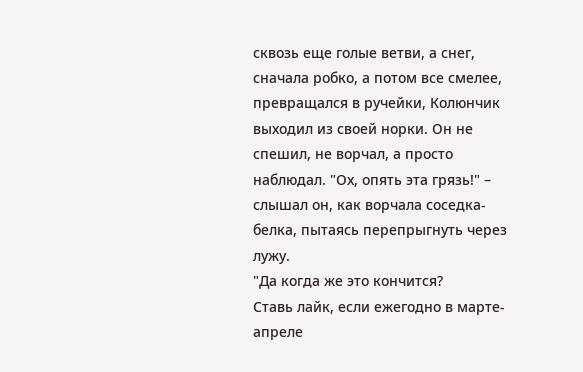сквозь еще голые ветви, а снег, сначала робко, а потом все смелее, превращался в ручейки, Колюнчик выходил из своей норки. Он не спешил, не ворчал, а просто наблюдал. "Ох, опять эта грязь!" – слышал он, как ворчала соседка-белка, пытаясь перепрыгнуть через лужу.
"Да когда же это кончится?
Ставь лайк, если ежегодно в марте-апреле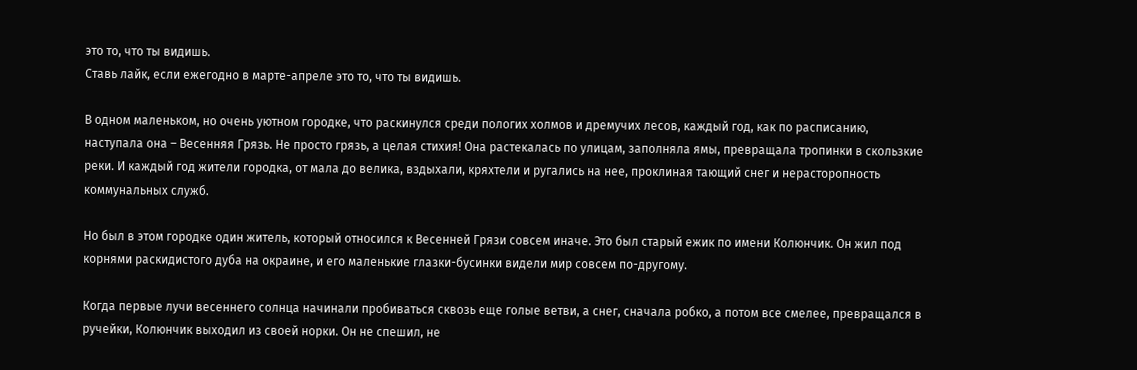это то, что ты видишь.
Ставь лайк, если ежегодно в марте-апреле это то, что ты видишь.

В одном маленьком, но очень уютном городке, что раскинулся среди пологих холмов и дремучих лесов, каждый год, как по расписанию, наступала она – Весенняя Грязь. Не просто грязь, а целая стихия! Она растекалась по улицам, заполняла ямы, превращала тропинки в скользкие реки. И каждый год жители городка, от мала до велика, вздыхали, кряхтели и ругались на нее, проклиная тающий снег и нерасторопность коммунальных служб.

Но был в этом городке один житель, который относился к Весенней Грязи совсем иначе. Это был старый ежик по имени Колюнчик. Он жил под корнями раскидистого дуба на окраине, и его маленькие глазки-бусинки видели мир совсем по-другому.

Когда первые лучи весеннего солнца начинали пробиваться сквозь еще голые ветви, а снег, сначала робко, а потом все смелее, превращался в ручейки, Колюнчик выходил из своей норки. Он не спешил, не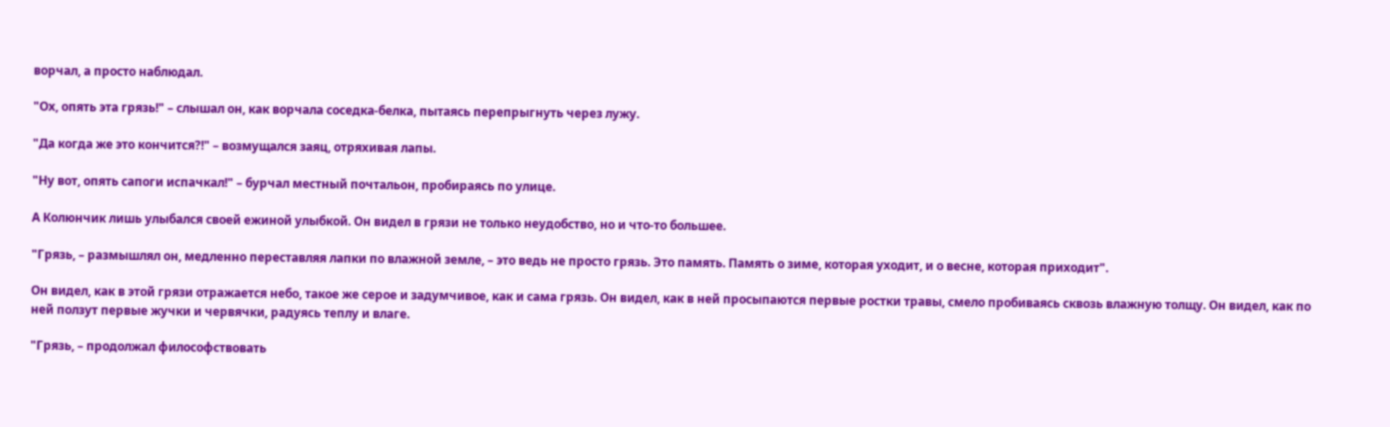ворчал, а просто наблюдал.

"Ох, опять эта грязь!" – слышал он, как ворчала соседка-белка, пытаясь перепрыгнуть через лужу.

"Да когда же это кончится?!" – возмущался заяц, отряхивая лапы.

"Ну вот, опять сапоги испачкал!" – бурчал местный почтальон, пробираясь по улице.

А Колюнчик лишь улыбался своей ежиной улыбкой. Он видел в грязи не только неудобство, но и что-то большее.

"Грязь, – размышлял он, медленно переставляя лапки по влажной земле, – это ведь не просто грязь. Это память. Память о зиме, которая уходит, и о весне, которая приходит".

Он видел, как в этой грязи отражается небо, такое же серое и задумчивое, как и сама грязь. Он видел, как в ней просыпаются первые ростки травы, смело пробиваясь сквозь влажную толщу. Он видел, как по ней ползут первые жучки и червячки, радуясь теплу и влаге.

"Грязь, – продолжал философствовать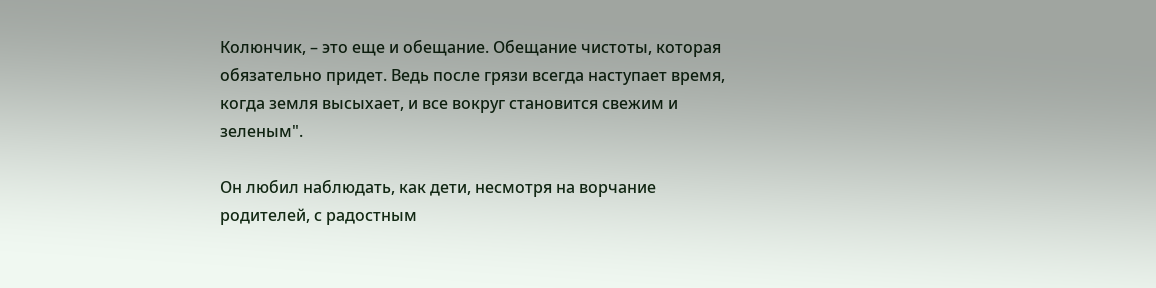Колюнчик, – это еще и обещание. Обещание чистоты, которая обязательно придет. Ведь после грязи всегда наступает время, когда земля высыхает, и все вокруг становится свежим и зеленым".

Он любил наблюдать, как дети, несмотря на ворчание родителей, с радостным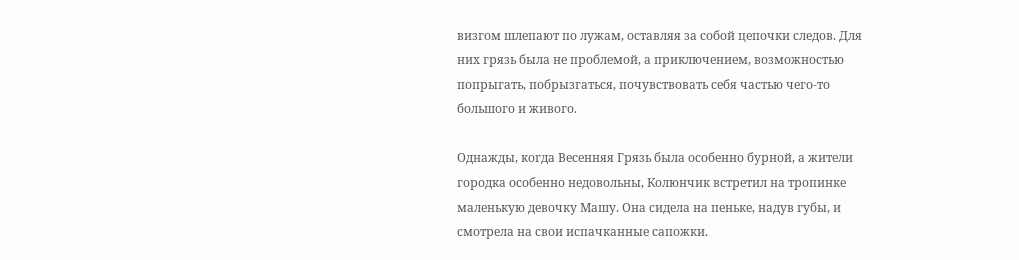визгом шлепают по лужам, оставляя за собой цепочки следов. Для них грязь была не проблемой, а приключением, возможностью попрыгать, побрызгаться, почувствовать себя частью чего-то большого и живого.

Однажды, когда Весенняя Грязь была особенно бурной, а жители городка особенно недовольны, Колюнчик встретил на тропинке маленькую девочку Машу. Она сидела на пеньке, надув губы, и смотрела на свои испачканные сапожки.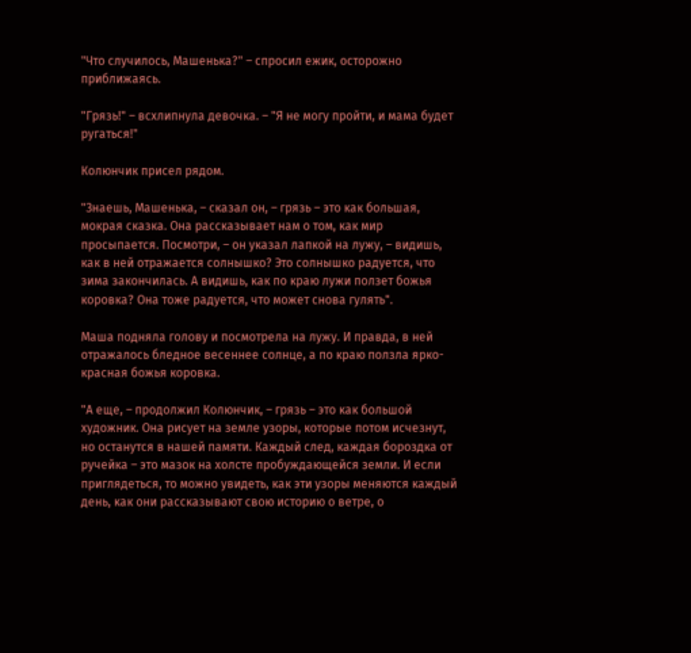"Что случилось, Машенька?" – спросил ежик, осторожно приближаясь.

"Грязь!" – всхлипнула девочка. – "Я не могу пройти, и мама будет ругаться!"

Колюнчик присел рядом.

"Знаешь, Машенька, – сказал он, – грязь – это как большая, мокрая сказка. Она рассказывает нам о том, как мир просыпается. Посмотри, – он указал лапкой на лужу, – видишь, как в ней отражается солнышко? Это солнышко радуется, что зима закончилась. А видишь, как по краю лужи ползет божья коровка? Она тоже радуется, что может снова гулять".

Маша подняла голову и посмотрела на лужу. И правда, в ней отражалось бледное весеннее солнце, а по краю ползла ярко-красная божья коровка.

"А еще, – продолжил Колюнчик, – грязь – это как большой художник. Она рисует на земле узоры, которые потом исчезнут, но останутся в нашей памяти. Каждый след, каждая бороздка от ручейка – это мазок на холсте пробуждающейся земли. И если приглядеться, то можно увидеть, как эти узоры меняются каждый день, как они рассказывают свою историю о ветре, о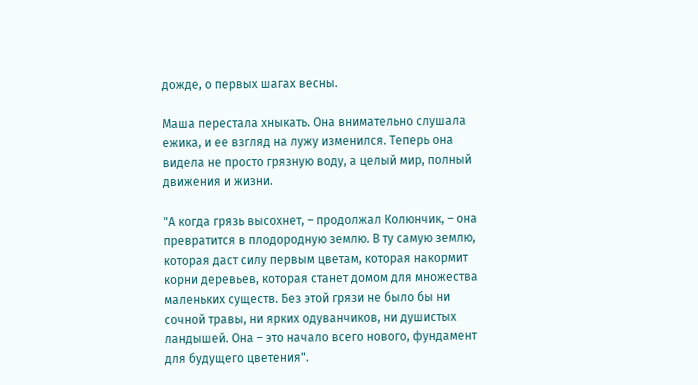дожде, о первых шагах весны.

Маша перестала хныкать. Она внимательно слушала ежика, и ее взгляд на лужу изменился. Теперь она видела не просто грязную воду, а целый мир, полный движения и жизни.

"А когда грязь высохнет, – продолжал Колюнчик, – она превратится в плодородную землю. В ту самую землю, которая даст силу первым цветам, которая накормит корни деревьев, которая станет домом для множества маленьких существ. Без этой грязи не было бы ни сочной травы, ни ярких одуванчиков, ни душистых ландышей. Она – это начало всего нового, фундамент для будущего цветения".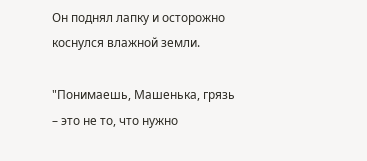Он поднял лапку и осторожно коснулся влажной земли.

"Понимаешь, Машенька, грязь – это не то, что нужно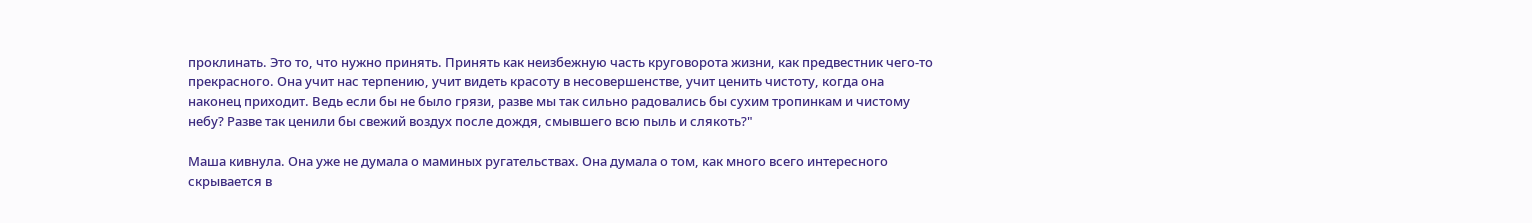проклинать. Это то, что нужно принять. Принять как неизбежную часть круговорота жизни, как предвестник чего-то прекрасного. Она учит нас терпению, учит видеть красоту в несовершенстве, учит ценить чистоту, когда она наконец приходит. Ведь если бы не было грязи, разве мы так сильно радовались бы сухим тропинкам и чистому небу? Разве так ценили бы свежий воздух после дождя, смывшего всю пыль и слякоть?"

Маша кивнула. Она уже не думала о маминых ругательствах. Она думала о том, как много всего интересного скрывается в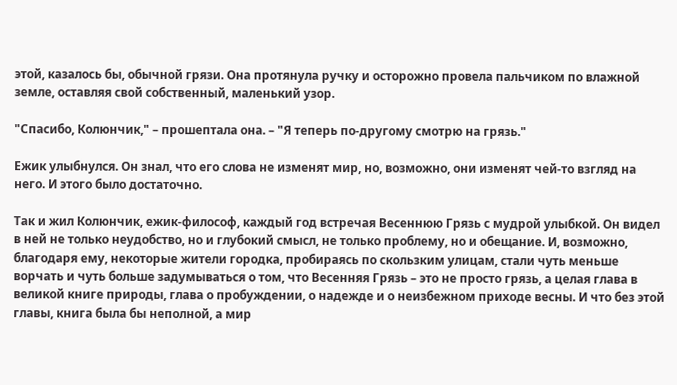этой, казалось бы, обычной грязи. Она протянула ручку и осторожно провела пальчиком по влажной земле, оставляя свой собственный, маленький узор.

"Спасибо, Колюнчик," – прошептала она. – "Я теперь по-другому смотрю на грязь."

Ежик улыбнулся. Он знал, что его слова не изменят мир, но, возможно, они изменят чей-то взгляд на него. И этого было достаточно.

Так и жил Колюнчик, ежик-философ, каждый год встречая Весеннюю Грязь с мудрой улыбкой. Он видел в ней не только неудобство, но и глубокий смысл, не только проблему, но и обещание. И, возможно, благодаря ему, некоторые жители городка, пробираясь по скользким улицам, стали чуть меньше ворчать и чуть больше задумываться о том, что Весенняя Грязь – это не просто грязь, а целая глава в великой книге природы, глава о пробуждении, о надежде и о неизбежном приходе весны. И что без этой главы, книга была бы неполной, а мир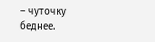– чуточку беднее.